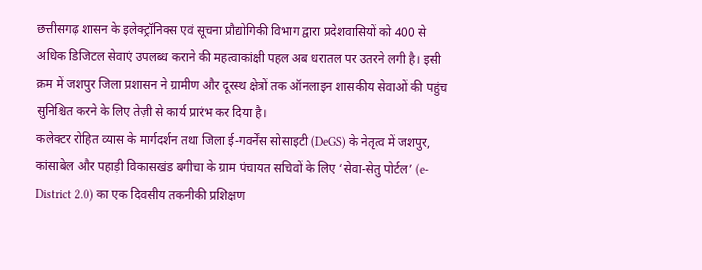छत्तीसगढ़ शासन के इलेक्ट्रॉनिक्स एवं सूचना प्रौद्योगिकी विभाग द्वारा प्रदेशवासियों को 400 से अधिक डिजिटल सेवाएं उपलब्ध कराने की महत्वाकांक्षी पहल अब धरातल पर उतरने लगी है। इसी क्रम में जशपुर जिला प्रशासन ने ग्रामीण और दूरस्थ क्षेत्रों तक ऑनलाइन शासकीय सेवाओं की पहुंच सुनिश्चित करने के लिए तेज़ी से कार्य प्रारंभ कर दिया है।
कलेक्टर रोहित व्यास के मार्गदर्शन तथा जिला ई-गवर्नेंस सोसाइटी (DeGS) के नेतृत्व में जशपुर, कांसाबेल और पहाड़ी विकासखंड बगीचा के ग्राम पंचायत सचिवों के लिए ‘सेवा-सेतु पोर्टल’ (e-District 2.0) का एक दिवसीय तकनीकी प्रशिक्षण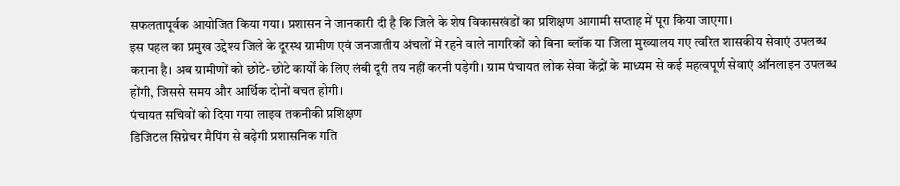सफलतापूर्वक आयोजित किया गया। प्रशासन ने जानकारी दी है कि जिले के शेष विकासखंडों का प्रशिक्षण आगामी सप्ताह में पूरा किया जाएगा।
इस पहल का प्रमुख उद्देश्य जिले के दूरस्थ ग्रामीण एवं जनजातीय अंचलों में रहने वाले नागरिकों को बिना ब्लॉक या जिला मुख्यालय गए त्वरित शासकीय सेवाएं उपलब्ध कराना है। अब ग्रामीणों को छोटे-छोटे कार्यों के लिए लंबी दूरी तय नहीं करनी पड़ेगी। ग्राम पंचायत लोक सेवा केंद्रों के माध्यम से कई महत्वपूर्ण सेवाएं ऑनलाइन उपलब्ध होंगी, जिससे समय और आर्थिक दोनों बचत होगी।
पंचायत सचिवों को दिया गया लाइव तकनीकी प्रशिक्षण
डिजिटल सिग्नेचर मैपिंग से बढ़ेगी प्रशासनिक गति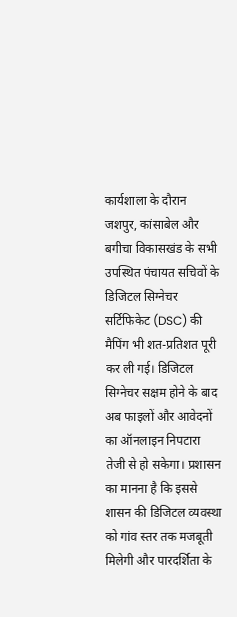कार्यशाला के दौरान जशपुर, कांसाबेल और बगीचा विकासखंड के सभी उपस्थित पंचायत सचिवों के डिजिटल सिग्नेचर सर्टिफिकेट (DSC) की मैपिंग भी शत-प्रतिशत पूरी कर ली गई। डिजिटल सिग्नेचर सक्षम होने के बाद अब फाइलों और आवेदनों का ऑनलाइन निपटारा तेजी से हो सकेगा। प्रशासन का मानना है कि इससे शासन की डिजिटल व्यवस्था को गांव स्तर तक मजबूती मिलेगी और पारदर्शिता के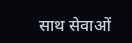साथ सेवाओं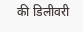की डिलीवरी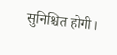सुनिश्चित होगी।